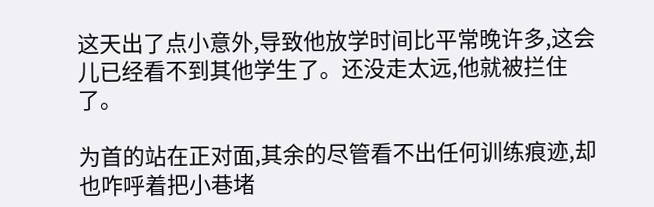这天出了点小意外,导致他放学时间比平常晚许多,这会儿已经看不到其他学生了。还没走太远,他就被拦住了。

为首的站在正对面,其余的尽管看不出任何训练痕迹,却也咋呼着把小巷堵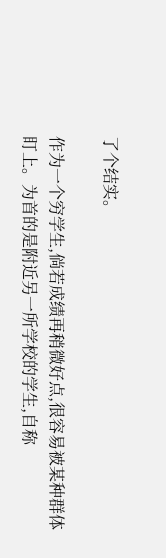了个结实。

作为一个穷学生,倘若成绩再稍微好点,很容易被某种群体盯上。为首的是附近另一所学校的学生,自称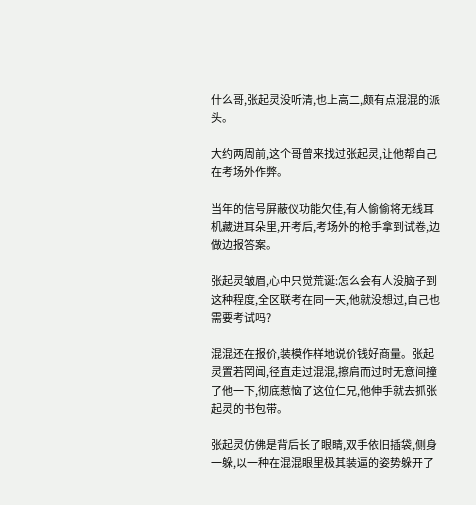什么哥,张起灵没听清,也上高二,颇有点混混的派头。

大约两周前,这个哥曾来找过张起灵,让他帮自己在考场外作弊。

当年的信号屏蔽仪功能欠佳,有人偷偷将无线耳机藏进耳朵里,开考后,考场外的枪手拿到试卷,边做边报答案。

张起灵皱眉,心中只觉荒诞:怎么会有人没脑子到这种程度,全区联考在同一天,他就没想过,自己也需要考试吗?

混混还在报价,装模作样地说价钱好商量。张起灵置若罔闻,径直走过混混,擦肩而过时无意间撞了他一下,彻底惹恼了这位仁兄,他伸手就去抓张起灵的书包带。

张起灵仿佛是背后长了眼睛,双手依旧插袋,侧身一躲,以一种在混混眼里极其装逼的姿势躲开了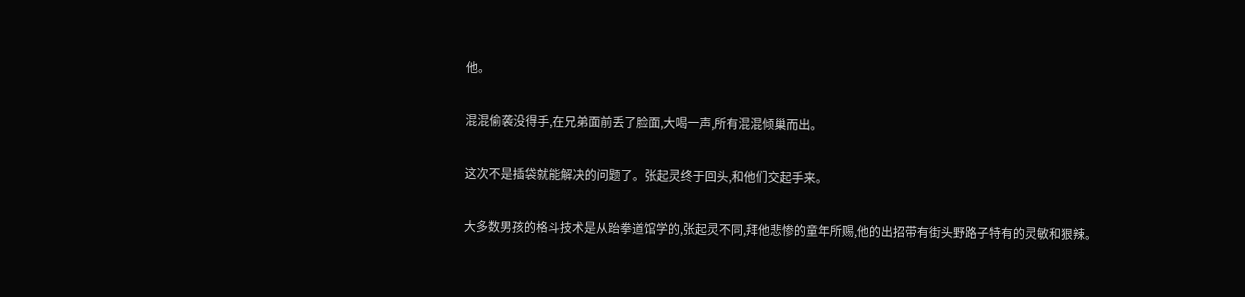他。

混混偷袭没得手,在兄弟面前丢了脸面,大喝一声,所有混混倾巢而出。

这次不是插袋就能解决的问题了。张起灵终于回头,和他们交起手来。

大多数男孩的格斗技术是从跆拳道馆学的,张起灵不同,拜他悲惨的童年所赐,他的出招带有街头野路子特有的灵敏和狠辣。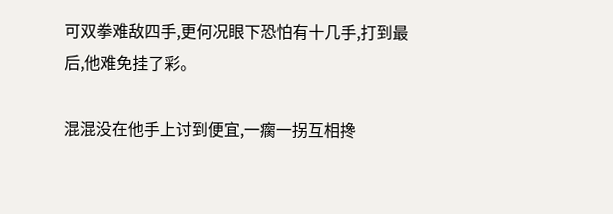可双拳难敌四手,更何况眼下恐怕有十几手,打到最后,他难免挂了彩。

混混没在他手上讨到便宜,一瘸一拐互相搀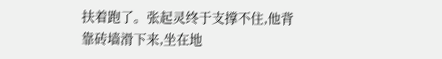扶着跑了。张起灵终于支撑不住,他背靠砖墙滑下来,坐在地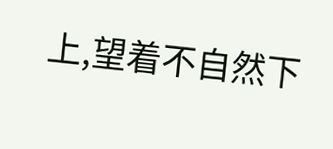上,望着不自然下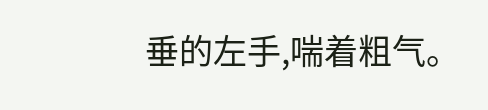垂的左手,喘着粗气。